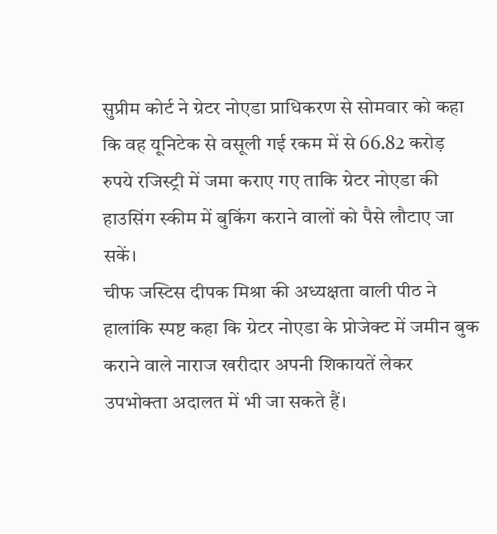सुप्रीम कोर्ट ने ग्रेटर नोएडा प्राधिकरण से सोमवार को कहा कि वह यूनिटेक से वसूली गई रकम में से 66.82 करोड़ रुपये रजिस्ट्री में जमा कराए गए ताकि ग्रेटर नोएडा की हाउसिंग स्कीम में बुकिंग कराने वालों को पैसे लौटाए जा सकें।
चीफ जस्टिस दीपक मिश्रा की अध्यक्षता वाली पीठ ने हालांकि स्पष्ट कहा कि ग्रेटर नोएडा के प्रोजेक्ट में जमीन बुक कराने वाले नाराज खरीदार अपनी शिकायतें लेकर उपभोक्ता अदालत में भी जा सकते हैं।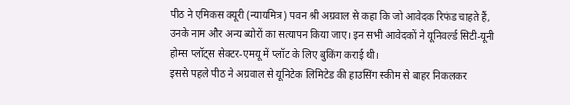पीठ ने एमिकस क्यूरी (न्यायमित्र) पवन श्री अग्रवाल से कहा कि जो आवेदक रिफंड चाहते हैं, उनके नाम और अन्य ब्योरों का सत्यापन किया जाए। इन सभी आवेदकों ने यूनिवर्ल्ड सिटी-यूनी होम्स प्लॉट्स सेक्टर-एमयू में प्लॉट के लिए बुकिंग कराई थी।
इससे पहले पीठ ने अग्रवाल से यूनिटेक लिमिटेड की हाउसिंग स्कीम से बाहर निकलकर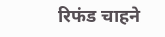रिफंड चाहने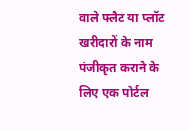वाले फ्लैट या प्लॉट खरीदारों के नाम पंजीकृत कराने के लिए एक पोर्टल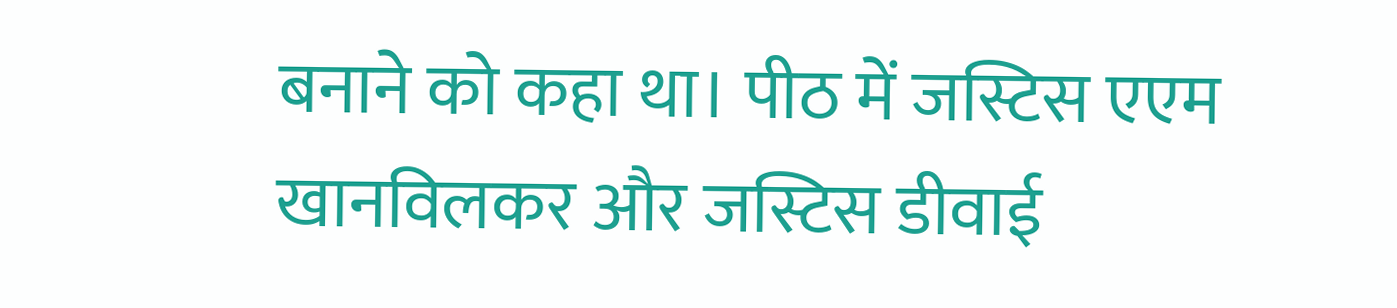बनाने को कहा था। पीठ में जस्टिस एएम खानविलकर और जस्टिस डीवाई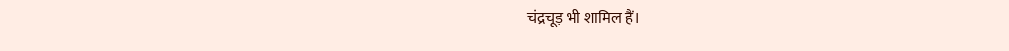चंद्रचूड़ भी शामिल हैं।